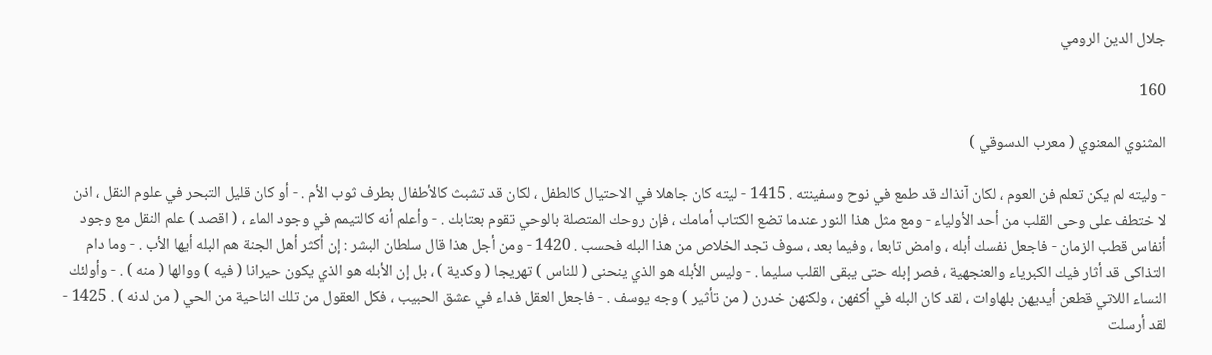جلال الدين الرومي

160

المثنوي المعنوي ( معرب الدسوقي )

- وليته لم يكن تعلم فن العوم ، لكان آنذاك قد طمع في نوح وسفينته . 1415 - ليته كان جاهلا في الاحتيال كالطفل ، لكان قد تشبث كالأطفال بطرف ثوب الأم . - أو كان قليل التبحر في علوم النقل ، اذن لا ختطف على وحى القلب من أحد الأولياء - ومع مثل هذا النور عندما تضع الكتاب أمامك ، فإن روحك المتصلة بالوحي تقوم بعتابك . - وأعلم أنه كالتيمم في وجود الماء ، ( اقصد ) علم النقل مع وجود أنفاس قطب الزمان - فاجعل نفسك أبله ، وامض تابعا ، وفيما بعد ، سوف تجد الخلاص من هذا البله فحسب . 1420 - ومن أجل هذا قال سلطان البشر : إن أكثر أهل الجنة هم البله أيها الأب . - وما دام التذاكى قد أثار فيك الكبرياء والعنجهية ، فصر إبله حتى يبقى القلب سليما . - وليس الأبله هو الذي ينحنى ( للناس ) تهريجا ( وكدية ) ، بل إن الأبله هو الذي يكون حيرانا ( فيه ) ووالها ( منه ) . - وأولئك النساء اللاتي قطعن أيديهن بلهاوات ، لقد كان البله في أكفهن ، ولكنهن خدرن ( من تأثير ) وجه يوسف . - فاجعل العقل فداء في عشق الحبيب ، فكل العقول من تلك الناحية من الحي ( من لدنه ) . 1425 - لقد أرسلت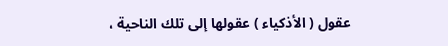عقول ( الأذكياء ) عقولها إلى تلك الناحية ،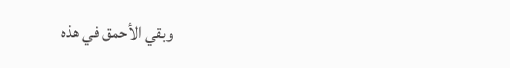وبقي الأحمق في هذه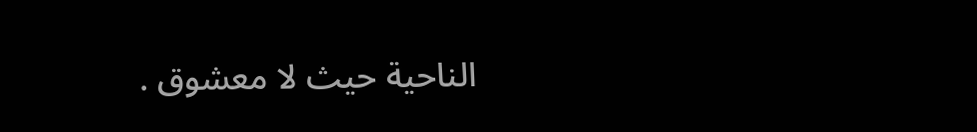الناحية حيث لا معشوق .